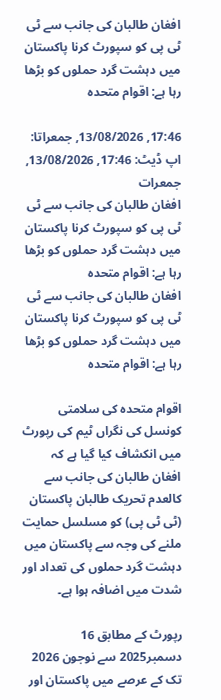افغان طالبان کی جانب سے ٹی ٹی پی کو سپورٹ کرنا پاکستان میں دہشت گرد حملوں کو بڑھا رہا ہے: اقوام متحدہ

17:46, 13/08/2026, جمعراتا: اپ ڈیٹ: 17:46, 13/08/2026, جمعرات
افغان طالبان کی جانب سے ٹی ٹی پی کو سپورٹ کرنا پاکستان میں دہشت گرد حملوں کو بڑھا رہا ہے: اقوام متحدہ
افغان طالبان کی جانب سے ٹی ٹی پی کو سپورٹ کرنا پاکستان میں دہشت گرد حملوں کو بڑھا رہا ہے: اقوام متحدہ

اقوام متحدہ کی سلامتی کونسل کی نگراں ٹیم کی رپورٹ میں انکشاف کیا گیا ہے کہ افغان طالبان کی جانب سے کالعدم تحریک طالبان پاکستان (ٹی ٹی پی) کو مسلسل حمایت ملنے کی وجہ سے پاکستان میں دہشت گرد حملوں کی تعداد اور شدت میں اضافہ ہوا ہے۔

رپورٹ کے مطابق 16 دسمبر2025 سے نوجون 2026 تک کے عرصے میں پاکستان اور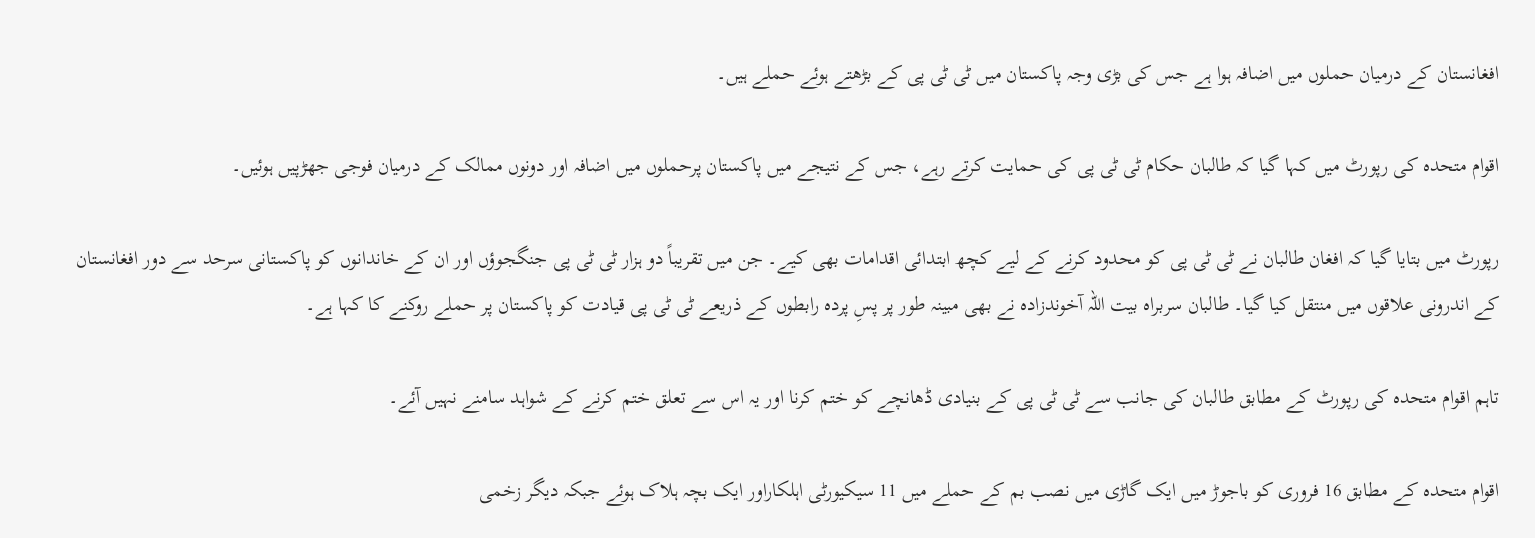افغانستان کے درمیان حملوں میں اضافہ ہوا ہے جس کی بڑی وجہ پاکستان میں ٹی ٹی پی کے بڑھتے ہوئے حملے ہیں۔

اقوام متحدہ کی رپورٹ میں کہا گیا کہ طالبان حکام ٹی ٹی پی کی حمایت کرتے رہے، جس کے نتیجے میں پاکستان پرحملوں میں اضافہ اور دونوں ممالک کے درمیان فوجی جھڑپیں ہوئیں۔

رپورٹ میں بتایا گیا کہ افغان طالبان نے ٹی ٹی پی کو محدود کرنے کے لیے کچھ ابتدائی اقدامات بھی کیے۔ جن میں تقریباً دو ہزار ٹی ٹی پی جنگجوؤں اور ان کے خاندانوں کو پاکستانی سرحد سے دور افغانستان کے اندرونی علاقوں میں منتقل کیا گیا۔ طالبان سربراہ بیت اللہ آخوندزادہ نے بھی مبینہ طور پر پسِ پردہ رابطوں کے ذریعے ٹی ٹی پی قیادت کو پاکستان پر حملے روکنے کا کہا ہے۔

تاہم اقوام متحدہ کی رپورٹ کے مطابق طالبان کی جانب سے ٹی ٹی پی کے بنیادی ڈھانچے کو ختم کرنا اور یہ اس سے تعلق ختم کرنے کے شواہد سامنے نہیں آئے۔

اقوام متحدہ کے مطابق 16 فروری کو باجوڑ میں ایک گاڑی میں نصب بم کے حملے میں 11 سیکیورٹی اہلکاراور ایک بچہ ہلاک ہوئے جبکہ دیگر زخمی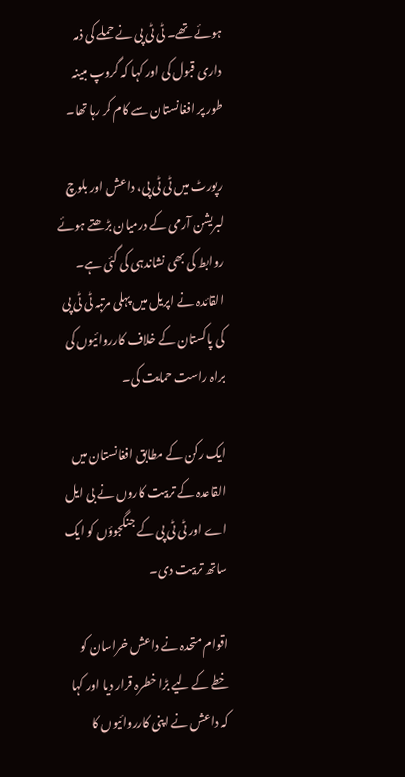ہوئے تھے۔ ٹی ٹی پی نے حملے کی ذمہ داری قبول کی اور کہا کہ گروپ مبینہ طور پر افغانستان سے کام کر رہا تھا۔

رپورٹ میں ٹی ٹی پی، داعش اور بلوچ لبریشن آرمی کے درمیان بڑھتے ہوئے روابط کی بھی نشاندہی کی گئی ہے۔ القائدہ نے اپریل میں پہلی مرتبہ ٹی ٹی پی کی پاکستان کے خلاف کارروائیوں کی براہ راست حمایت کی۔

ایک رکن کے مطابق افغانستان میں القاعدہ کے تربیت کاروں نے بی ایل اے اور ٹی ٹی پی کے جنگجوؤں کو ایک ساتھ تربیت دی۔

اقوام متحدہ نے داعش خراسان کو خطے کے لیے بڑا خطرہ قرار دیا اور کہا کہ داعش نے اپنی کارروائیوں کا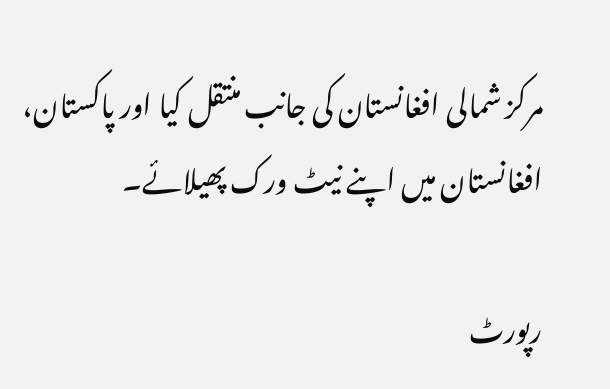مرکز شمالی افغانستان کی جانب منتقل کیا اور پاکستان، افغانستان میں اپنے نیٹ ورک پھیلائے۔

رپورٹ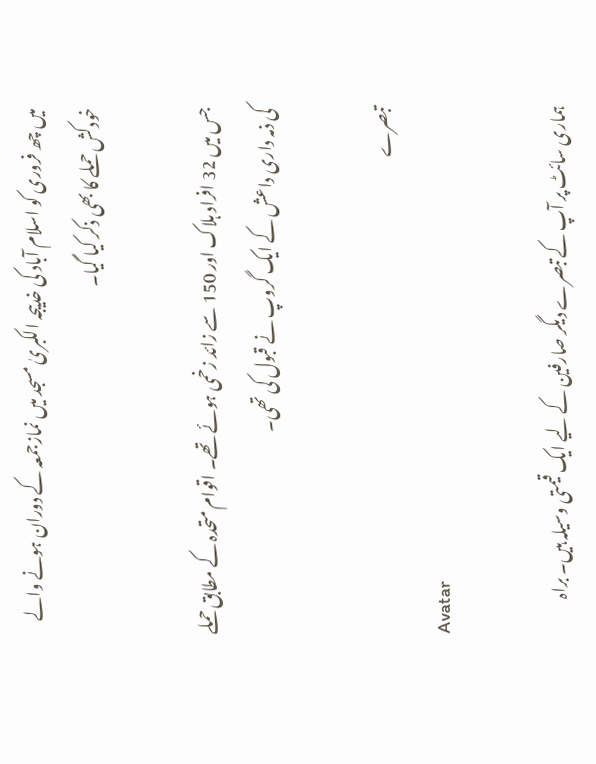میں چھ فروری کو اسلام آباد کی خدییجہ الکبریٰ مسجد میں نمازجمعہ کے دوران ہونے والے خودکش حملے کا بھی ذکر کیا گیا۔

جس میں 32 افراد ہلاک اور 150 سے زائد زخمی ہوئے تھے۔ اقوام متحدہ کے مطابق حملے کی ذمہ داری داعش کے ایک گروپ نے قبول کی تھی۔

تبصرے
Avatar

ہماری سائٹ پر آپ کے تبصرے دیگر صارفین کے لیے ایک قیمتی وسیلہ ہیں۔ براہ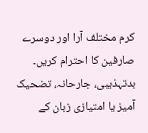کرم مختلف آرا اور دوسرے صارفین کا احترام کریں۔ بدتہذیبی، جارحانہ، تضحیک آمیز یا امتیازی زبان کے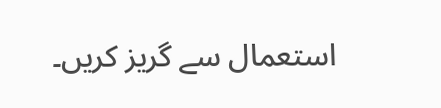استعمال سے گریز کریں۔